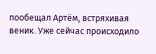пообещал Артём, встряхивая веник. Уже сейчас происходило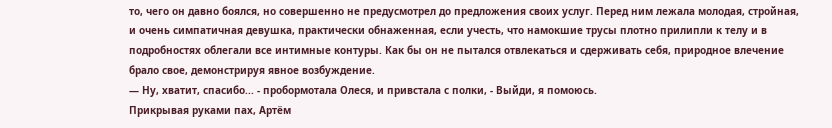то, чего он давно боялся, но совершенно не предусмотрел до предложения своих услуг. Перед ним лежала молодая, стройная, и очень симпатичная девушка, практически обнаженная, если учесть, что намокшие трусы плотно прилипли к телу и в подробностях облегали все интимные контуры. Как бы он не пытался отвлекаться и сдерживать себя, природное влечение брало свое, демонстрируя явное возбуждение.
— Ну, хватит, спасибо... - пробормотала Олеся, и привстала с полки, - Выйди, я помоюсь.
Прикрывая руками пах, Артём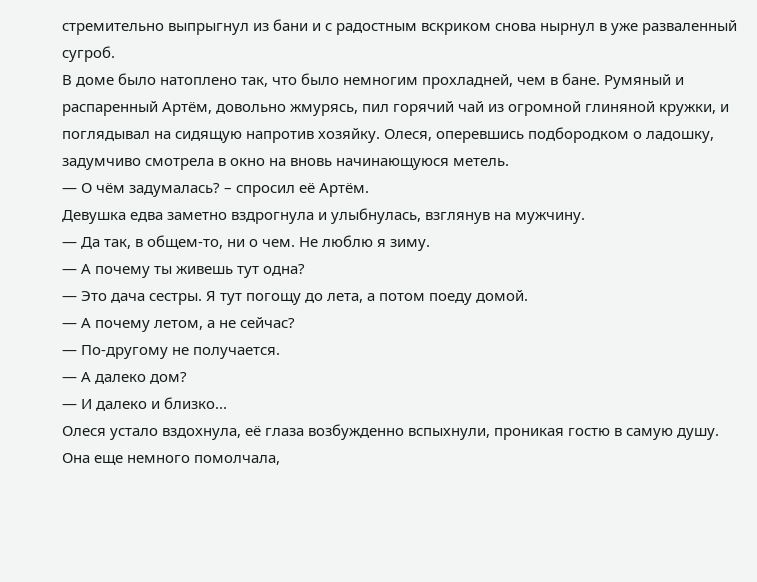стремительно выпрыгнул из бани и с радостным вскриком снова нырнул в уже разваленный сугроб.
В доме было натоплено так, что было немногим прохладней, чем в бане. Румяный и распаренный Артём, довольно жмурясь, пил горячий чай из огромной глиняной кружки, и поглядывал на сидящую напротив хозяйку. Олеся, оперевшись подбородком о ладошку, задумчиво смотрела в окно на вновь начинающуюся метель.
— О чём задумалась? – спросил её Артём.
Девушка едва заметно вздрогнула и улыбнулась, взглянув на мужчину.
— Да так, в общем-то, ни о чем. Не люблю я зиму.
— А почему ты живешь тут одна?
— Это дача сестры. Я тут погощу до лета, а потом поеду домой.
— А почему летом, а не сейчас?
— По-другому не получается.
— А далеко дом?
— И далеко и близко...
Олеся устало вздохнула, её глаза возбужденно вспыхнули, проникая гостю в самую душу. Она еще немного помолчала,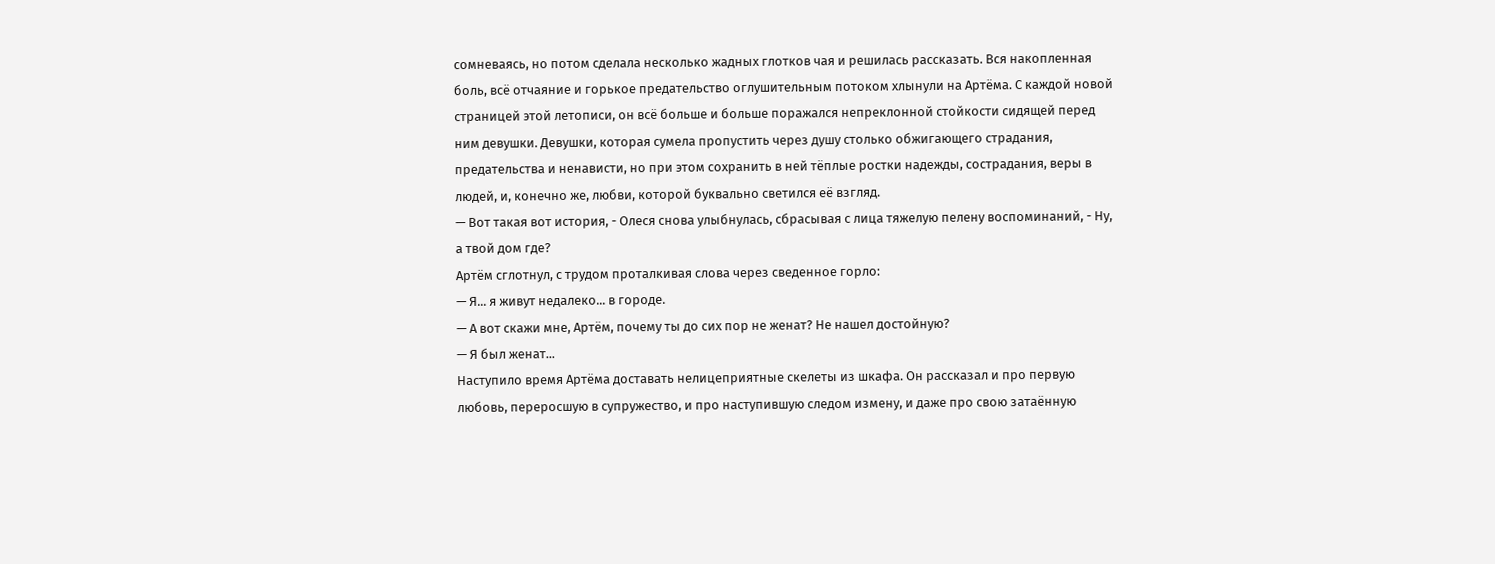сомневаясь, но потом сделала несколько жадных глотков чая и решилась рассказать. Вся накопленная боль, всё отчаяние и горькое предательство оглушительным потоком хлынули на Артёма. С каждой новой страницей этой летописи, он всё больше и больше поражался непреклонной стойкости сидящей перед ним девушки. Девушки, которая сумела пропустить через душу столько обжигающего страдания, предательства и ненависти, но при этом сохранить в ней тёплые ростки надежды, сострадания, веры в людей, и, конечно же, любви, которой буквально светился её взгляд.
— Вот такая вот история, - Олеся снова улыбнулась, сбрасывая с лица тяжелую пелену воспоминаний, - Ну, а твой дом где?
Артём сглотнул, с трудом проталкивая слова через сведенное горло:
— Я... я живут недалеко... в городе.
— А вот скажи мне, Артём, почему ты до сих пор не женат? Не нашел достойную?
— Я был женат...
Наступило время Артёма доставать нелицеприятные скелеты из шкафа. Он рассказал и про первую любовь, переросшую в супружество, и про наступившую следом измену, и даже про свою затаённую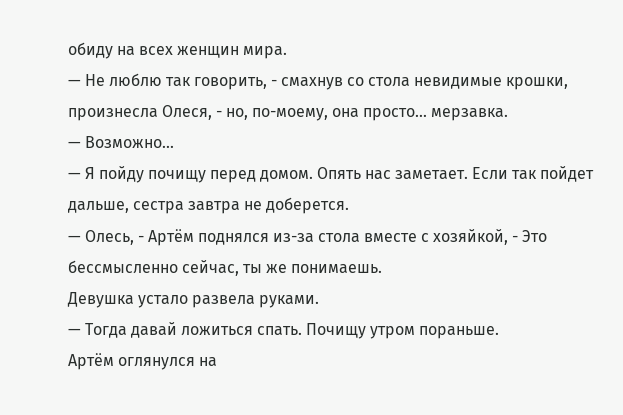обиду на всех женщин мира.
— Не люблю так говорить, - смахнув со стола невидимые крошки, произнесла Олеся, - но, по-моему, она просто... мерзавка.
— Возможно...
— Я пойду почищу перед домом. Опять нас заметает. Если так пойдет дальше, сестра завтра не доберется.
— Олесь, - Артём поднялся из-за стола вместе с хозяйкой, - Это бессмысленно сейчас, ты же понимаешь.
Девушка устало развела руками.
— Тогда давай ложиться спать. Почищу утром пораньше.
Артём оглянулся на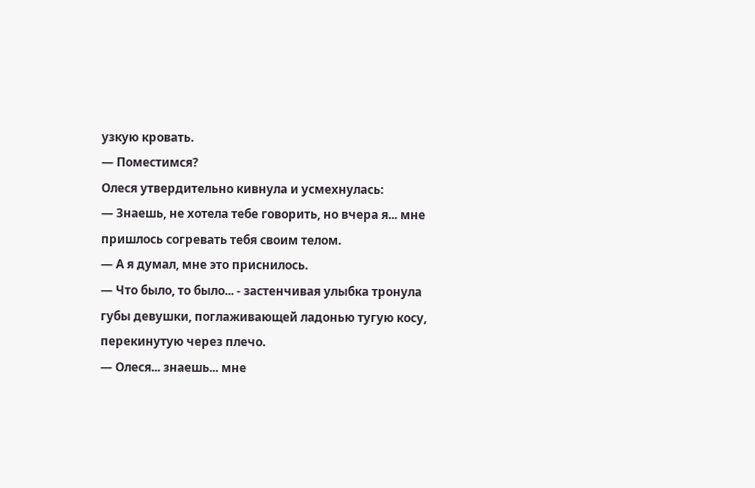узкую кровать.
— Поместимся?
Олеся утвердительно кивнула и усмехнулась:
— Знаешь, не хотела тебе говорить, но вчера я... мне пришлось согревать тебя своим телом.
— А я думал, мне это приснилось.
— Что было, то было... - застенчивая улыбка тронула губы девушки, поглаживающей ладонью тугую косу, перекинутую через плечо.
— Олеся... знаешь... мне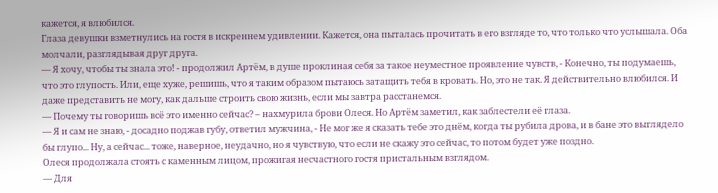кажется, я влюбился.
Глаза девушки взметнулись на гостя в искреннем удивлении. Кажется, она пыталась прочитать в его взгляде то, что только что услышала. Оба молчали, разглядывая друг друга.
— Я хочу, чтобы ты знала это! - продолжил Артём, в душе проклиная себя за такое неуместное проявление чувств, - Конечно, ты подумаешь, что это глупость. Или, еще хуже, решишь, что я таким образом пытаюсь затащить тебя в кровать. Но, это не так. Я действительно влюбился. И даже представить не могу, как дальше строить свою жизнь, если мы завтра расстанемся.
— Почему ты говоришь всё это именно сейчас? – нахмурила брови Олеся. Но Артём заметил, как заблестели её глаза.
— Я и сам не знаю, - досадно поджав губу, ответил мужчина, - Не мог же я сказать тебе это днём, когда ты рубила дрова, и в бане это выглядело бы глупо... Ну, а сейчас... тоже, наверное, неудачно, но я чувствую, что если не скажу это сейчас, то потом будет уже поздно.
Олеся продолжала стоять с каменным лицом, прожигая несчастного гостя пристальным взглядом.
— Для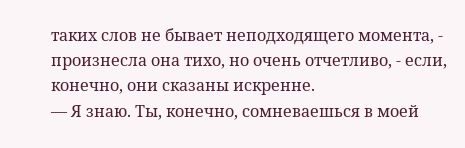таких слов не бывает неподходящего момента, - произнесла она тихо, но очень отчетливо, - если, конечно, они сказаны искренне.
— Я знаю. Ты, конечно, сомневаешься в моей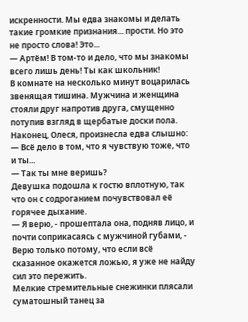искренности. Мы едва знакомы и делать такие громкие признания... прости. Но это не просто слова! Это...
— Артём! В том-то и дело, что мы знакомы всего лишь день! Ты как школьник!
В комнате на несколько минут воцарилась звенящая тишина. Мужчина и женщина стояли друг напротив друга, смущенно потупив взгляд в щербатые доски пола. Наконец, Олеся, произнесла едва слышно:
— Всё дело в том, что я чувствую тоже, что и ты...
— Так ты мне веришь?
Девушка подошла к гостю вплотную, так что он с содроганием почувствовал её горячее дыхание.
— Я верю, - прошептала она, подняв лицо, и почти соприкасаясь с мужчиной губами, - Верю только потому, что если всё сказанное окажется ложью, я уже не найду сил это пережить.
Мелкие стремительные снежинки плясали суматошный танец за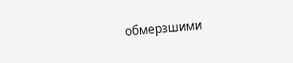обмерзшими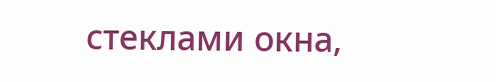стеклами окна,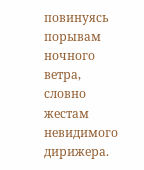повинуясь порывам ночного ветра, словно жестам невидимого дирижера.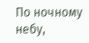По ночному небу,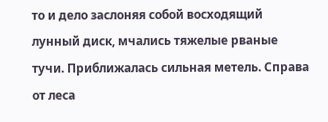то и дело заслоняя собой восходящий лунный диск, мчались тяжелые рваные тучи. Приближалась сильная метель. Справа от леса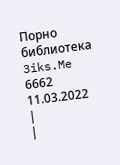Порно библиотека 3iks.Me
6662
11.03.2022
|
|